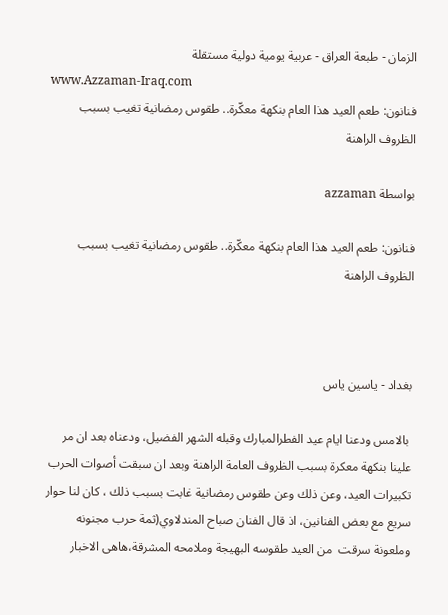الزمان - طبعة العراق - عربية يومية دولية مستقلة
www.Azzaman-Iraq.com
فنانون: طعم العيد هذا العام بنكهة معكّرة.. طقوس رمضانية تغيب بسبب الظروف الراهنة

بواسطة azzaman

فنانون: طعم العيد هذا العام بنكهة معكّرة.. طقوس رمضانية تغيب بسبب الظروف الراهنة



بغداد - ياسين ياس

 بالامس ودعنا ايام عيد الفطرالمبارك وقبله الشهر الفضيل، ودعناه بعد ان مر علينا بنكهة معكرة بسبب الظروف العامة الراهنة وبعد ان سبقت أصوات الحرب تكبيرات العيد، وعن ذلك وعن طقوس رمضانية غابت بسبب ذلك ، كان لنا حوار سريع مع بعض الفنانين، اذ قال الفنان صباح المندلاوي(ثمة حرب مجنونه وملعونة سرقت  من العيد طقوسه البهيجة وملامحه المشرقة،هاهى الاخبار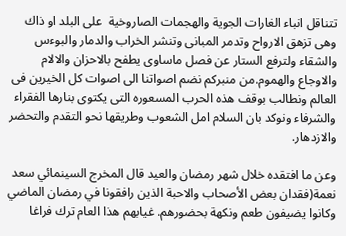تتناقل انباء الغارات الجوية والهجمات الصاروخية  على البلد او ذاك وهى تزهق الارواح وتدمر المبانى وتنشر الخراب والدمار والبوءس والشقاء ولترفع الستار عن فصل ماساوى يطفح بالاحزان والالام والاوجاع والهموم.من منبركم نضم اصواتنا الى اصوات كل الخيرين فى العالم ونطالب بوقف هذه الحرب المسعوره التى يكتوى بنارها الفقراء والشرفاء ونوكد بان السلام امل الشعوب وطريقها نحو التقدم والتحضر والازدهار.

وعن ما افتقده خلال شهر رمضان والعيد قال المخرج السينمائي سعد نعمة(فقدان بعض الأصحاب والاحبة الذين رافقونا في رمضان الماضي وكانوا يضيفون طعم ونكهة بحضورهم. غيابهم هذا العام ترك فراغا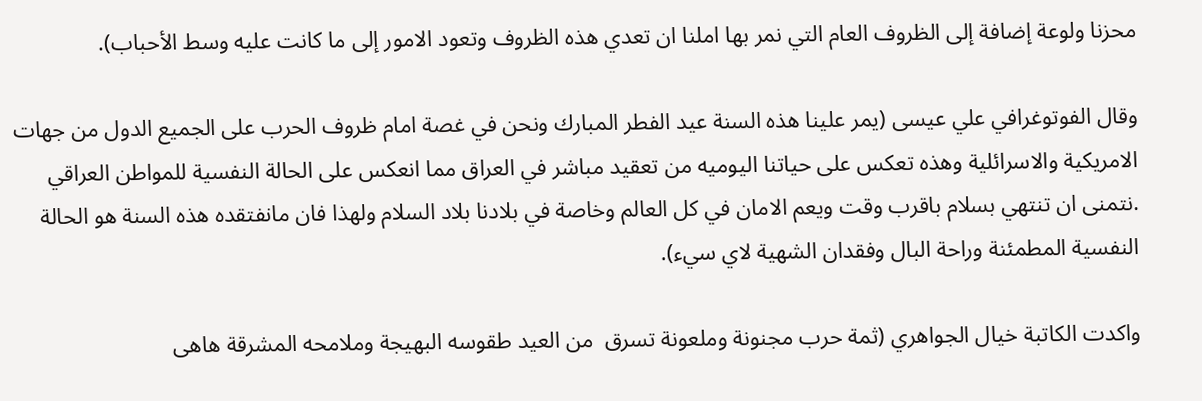محزنا ولوعة إضافة إلى الظروف العام التي نمر بها املنا ان تعدي هذه الظروف وتعود الامور إلى ما كانت عليه وسط الأحباب).

وقال الفوتوغرافي علي عيسى (يمر علينا هذه السنة عيد الفطر المبارك ونحن في غصة امام ظروف الحرب على الجميع الدول من جهات الامريكية والاسرائلية وهذه تعكس على حياتنا اليوميه من تعقيد مباشر في العراق مما انعكس على الحالة النفسية للمواطن العراقي .نتمنى ان تنتهي بسلام باقرب وقت ويعم الامان في كل العالم وخاصة في بلادنا بلاد السلام ولهذا فان مانفتقده هذه السنة هو الحالة النفسية المطمئنة وراحة البال وفقدان الشهية لاي سيء).

واكدت الكاتبة خيال الجواهري (ثمة حرب مجنونة وملعونة تسرق  من العيد طقوسه البهيجة وملامحه المشرقة هاهى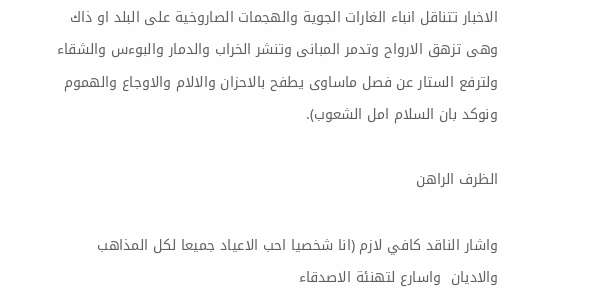الاخبار تتناقل انباء الغارات الجوية والهجمات الصاروخية على البلد او ذاك وهى تزهق الارواح وتدمر المبانى وتنشر الخراب والدمار والبوءس والشقاء ولترفع الستار عن فصل ماساوى يطفح بالاحزان والالام والاوجاع والهموم ونوكد بان السلام امل الشعوب).

الظرف الراهن

واشار الناقد كافي لازم (انا شخصيا احب الاعياد جميعا لكل المذاهب والاديان  واسارع لتهنئة الاصدقاء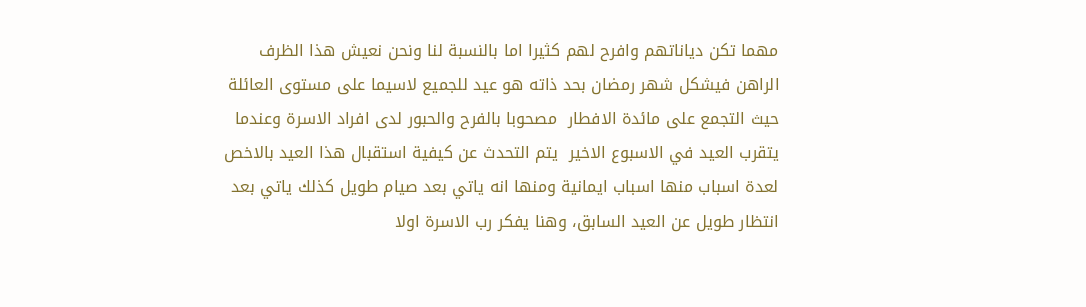مهما تكن دياناتهم وافرح لهم كثيرا اما بالنسبة لنا ونحن نعيش هذا الظرف الراهن فيشكل شهر رمضان بحد ذاته هو عيد للجميع لاسيما على مستوى العائلة حيث التجمع على مائدة الافطار  مصحوبا بالفرح والحبور لدى افراد الاسرة وعندما يتقرب العيد في الاسبوع الاخير  يتم التحدث عن كيفية استقبال هذا العيد بالاخص لعدة اسباب منها اسباب ايمانية ومنها انه ياتي بعد صيام طويل كذلك ياتي بعد انتظار طويل عن العيد السابق، وهنا يفكر رب الاسرة اولا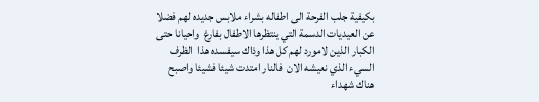بكيفية جلب الفرحة الى اطفاله بشراء ملابس جديده لهم فضلا عن العيديات الدسمة التي ينتظرها الاطفال بفارغ  واحيانا حتى الكبار الذين لامورد لهم كل هذا وذاك سيفسده هذا  الظرف السيء الذي نعيشه الان  فالنار امتدت شيئا فشيئا واصبح هناك شهداء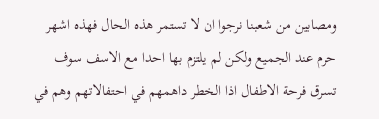ومصابين من شعبنا نرجوا ان لا تستمر هذه الحال فهذه اشهر حرم عند الجميع ولكن لم يلتزم بها احدا مع الاسف سوف تسرق فرحة الاطفال اذا الخطر داهمهم في احتفالاتهم وهم في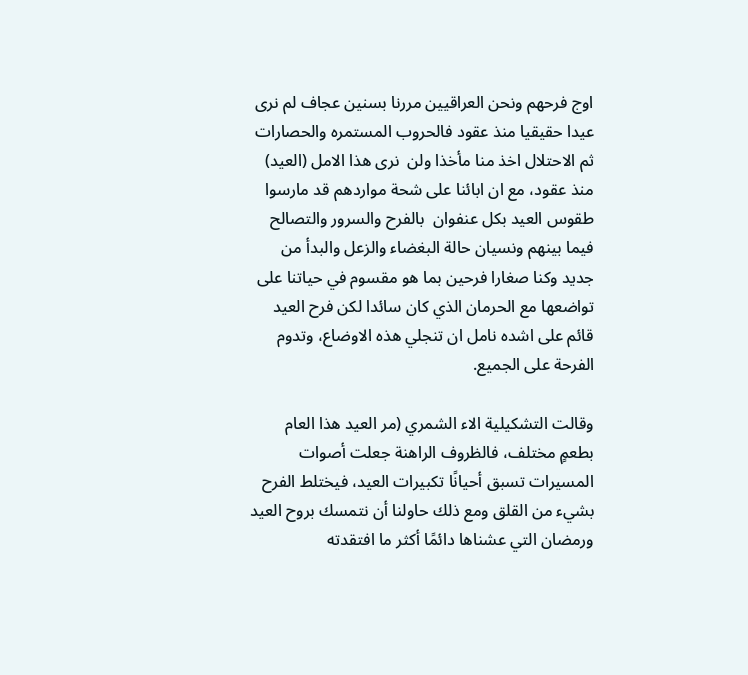اوج فرحهم ونحن العراقيين مررنا بسنين عجاف لم نرى عيدا حقيقيا منذ عقود فالحروب المستمره والحصارات ثم الاحتلال اخذ منا مأخذا ولن  نرى هذا الامل (العيد) منذ عقود، مع ان ابائنا على شحة مواردهم قد مارسوا طقوس العيد بكل عنفوان  بالفرح والسرور والتصالح فيما بينهم ونسيان حالة البغضاء والزعل والبدأ من جديد وكنا صغارا فرحين بما هو مقسوم في حياتنا على تواضعها مع الحرمان الذي كان سائدا لكن فرح العيد قائم على اشده نامل ان تنجلي هذه الاوضاع، وتدوم الفرحة على الجميع.

وقالت التشكيلية الاء الشمري (مر العيد هذا العام بطعمٍ مختلف، فالظروف الراهنة جعلت أصوات المسيرات تسبق أحيانًا تكبيرات العيد، فيختلط الفرح بشيء من القلق ومع ذلك حاولنا أن نتمسك بروح العيد ورمضان التي عشناها دائمًا أكثر ما افتقدته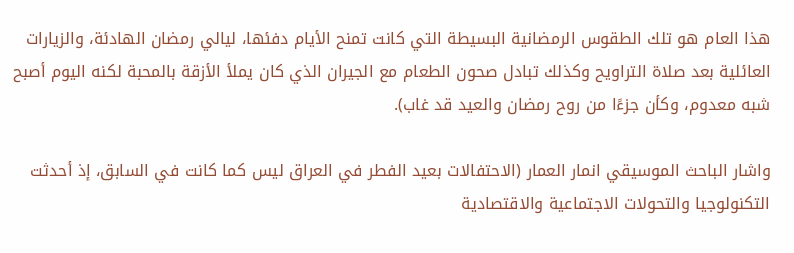هذا العام هو تلك الطقوس الرمضانية البسيطة التي كانت تمنح الأيام دفئها، ليالي رمضان الهادئة، والزيارات العائلية بعد صلاة التراويح وكذلك تبادل صحون الطعام مع الجيران الذي كان يملأ الأزقة بالمحبة لكنه اليوم أصبح شبه معدوم، وكأن جزءًا من روح رمضان والعيد قد غاب).

واشار الباحث الموسيقي انمار العمار (الاحتفالات بعيد الفطر في العراق ليس كما كانت في السابق، إذ أحدثت التكنولوجيا والتحولات الاجتماعية والاقتصادية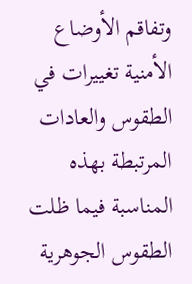وتفاقم الأوضاع الأمنية تغييرات في الطقوس والعادات المرتبطة بهذه المناسبة فيما ظلت الطقوس الجوهرية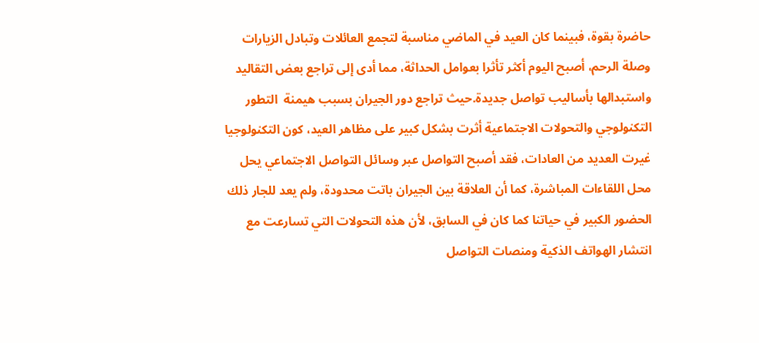حاضرة بقوة، فبينما كان العيد في الماضي مناسبة لتجمع العائلات وتبادل الزيارات وصلة الرحم، أصبح اليوم أكثر تأثرا بعوامل الحداثة، مما أدى إلى تراجع بعض التقاليد واستبدالها بأساليب تواصل جديدة.حيث تراجع دور الجيران بسبب هيمنة  التطور التكنولوجي والتحولات الاجتماعية أثرت بشكل كبير على مظاهر العيد، كون التكنولوجيا غيرت العديد من العادات، فقد أصبح التواصل عبر وسائل التواصل الاجتماعي يحل محل اللقاءات المباشرة، كما أن العلاقة بين الجيران باتت محدودة، ولم يعد للجار ذلك الحضور الكبير في حياتنا كما كان في السابق، لأن هذه التحولات التي تسارعت مع انتشار الهواتف الذكية ومنصات التواصل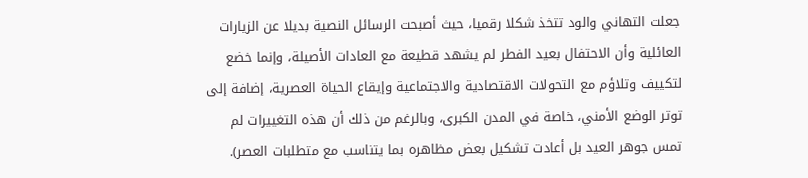جعلت التهاني والود تتخذ شكلا رقميا، حيث أصبحت الرسائل النصية بديلا عن الزيارات العائلية وأن الاحتفال بعيد الفطر لم يشهد قطيعة مع العادات الأصيلة، وإنما خضع لتكييف وتلاؤم مع التحولات الاقتصادية والاجتماعية وإيقاع الحياة العصرية، إضافة إلى توتر الوضع الأمني، خاصة في المدن الكبرى، وبالرغم من ذلك أن هذه التغييرات لم تمس جوهر العيد بل أعادت تشكيل بعض مظاهره بما يتناسب مع متطلبات العصر).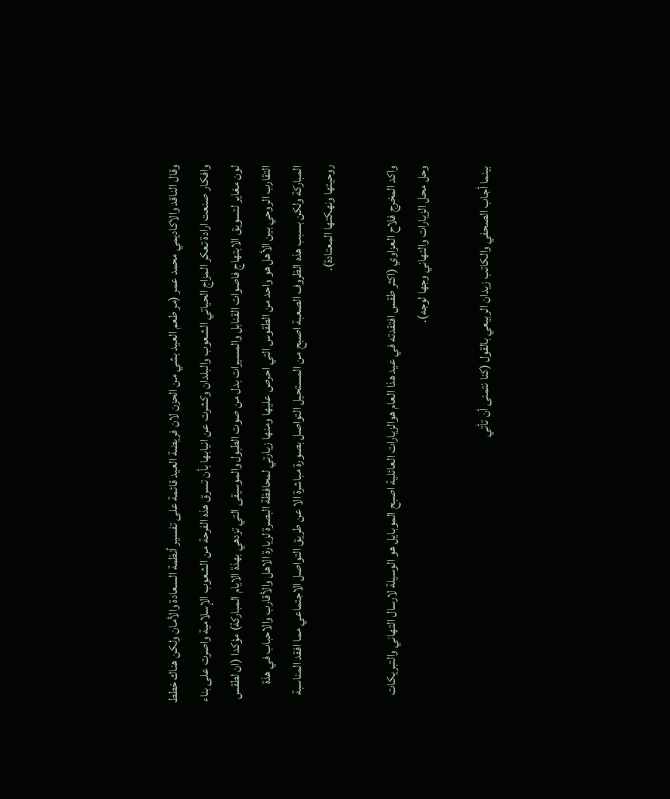وقال الناقد والاكاديمي محمد عمر (مر طعم العيد بشي من الحزن لان فريضة العيد قائمة على تفسير أنظمة السعادة والأمان ولكن هناك خطط وافكار صنعت ارادة تعكر المزاج الحياتي الشعوب والبلدان وكشرت عن انيابها بأن تسرق هذه الفرحة من الشعوب الإسلامية واصرت على بناء لون مغاير لتسويق الابتهاج فاصوات القنابل والمسيرات بدل من صوت الطبول والموسيقى التي تزدهي بهذة الايام المباركة) مؤكدا (ان لطقس التقارب الروحي بين الأهل هو واحد من الطقوس التي احرص عليها ومنها زيارتي لمحافظة البصرة لزيارة الاهل والأقارب والاحباب في هذة المباركة ولكن بسبب هذه الظروف الصعبة اصبح من المستحيل التواصل بصورة مباشرة الا عن طريق التواصل الاجتماعي مما افقد المناسبة روحيتها ونهكتها المعتادة).

واكد المخرج فلاح العزاوي (اكثر طقس افتقدته في عيد هذا العام هوالزيارات العائلية اصبح الموبايل هو الوسيلة لارسال التهاني والتبريكات وحل محل الزيارات والتهاني وجها لوجه).

بينما أجاب الصحفي والكاتب زيدان الربيعي بالقول (كنا نتمنى أن تأتي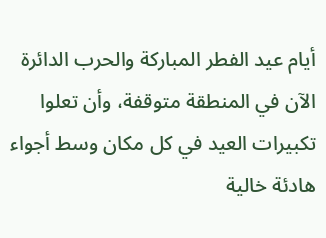أيام عيد الفطر المباركة والحرب الدائرة الآن في المنطقة متوقفة، وأن تعلوا تكبيرات العيد في كل مكان وسط أجواء هادئة خالية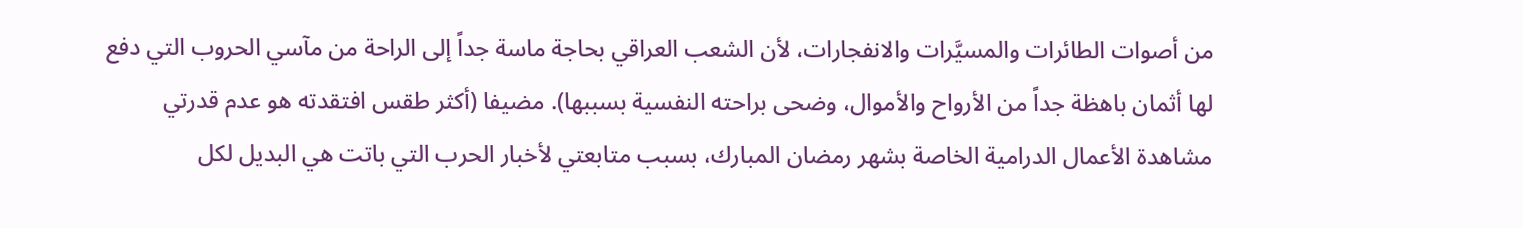من أصوات الطائرات والمسيَّرات والانفجارات، لأن الشعب العراقي بحاجة ماسة جداً إلى الراحة من مآسي الحروب التي دفع لها أثمان باهظة جداً من الأرواح والأموال، وضحى براحته النفسية بسببها). مضيفا (أكثر طقس افتقدته هو عدم قدرتي مشاهدة الأعمال الدرامية الخاصة بشهر رمضان المبارك، بسبب متابعتي لأخبار الحرب التي باتت هي البديل لكل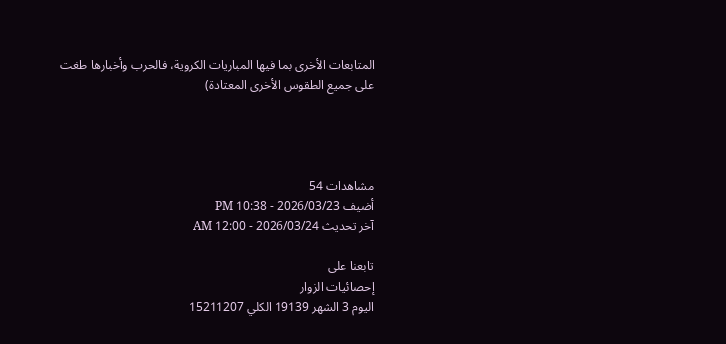المتابعات الأخرى بما فيها المباريات الكروية، فالحرب وأخبارها طغت على جميع الطقوس الأخرى المعتادة)




مشاهدات 54
أضيف 2026/03/23 - 10:38 PM
آخر تحديث 2026/03/24 - 12:00 AM

تابعنا على
إحصائيات الزوار
اليوم 3 الشهر 19139 الكلي 15211207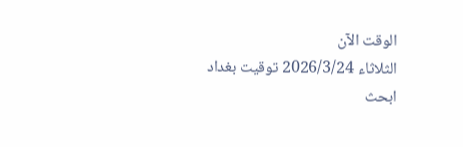الوقت الآن
الثلاثاء 2026/3/24 توقيت بغداد
ابحث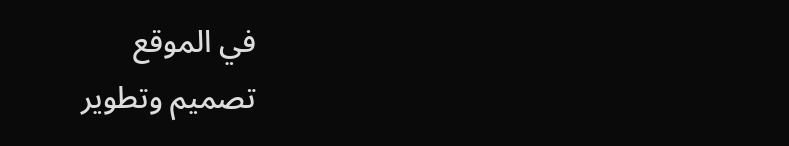في الموقع
تصميم وتطوير